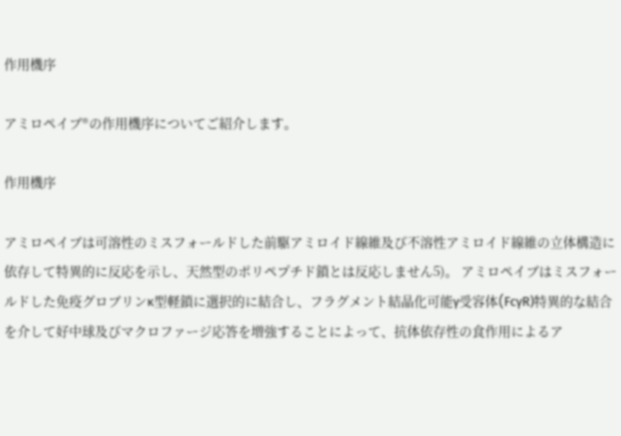作用機序

アミロペイブ®の作用機序についてご紹介します。

作用機序

アミロペイブは可溶性のミスフォールドした前駆アミロイド線維及び不溶性アミロイド線維の立体構造に依存して特異的に反応を示し、天然型のポリペプチド鎖とは反応しません5)。 アミロペイブはミスフォールドした免疫グロブリンκ型軽鎖に選択的に結合し、フラグメント結晶化可能γ受容体(FcγR)特異的な結合を介して好中球及びマクロファージ応答を増強することによって、抗体依存性の食作用によるア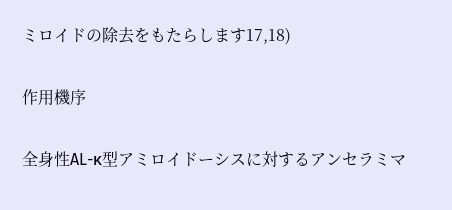ミロイドの除去をもたらします17,18)

作用機序

全身性AL-κ型アミロイドーシスに対するアンセラミマ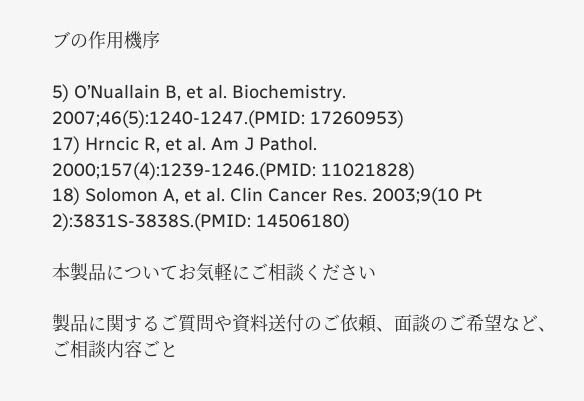ブの作用機序

5) O’Nuallain B, et al. Biochemistry. 2007;46(5):1240-1247.(PMID: 17260953)
17) Hrncic R, et al. Am J Pathol. 2000;157(4):1239-1246.(PMID: 11021828)
18) Solomon A, et al. Clin Cancer Res. 2003;9(10 Pt 2):3831S-3838S.(PMID: 14506180)

本製品についてお気軽にご相談ください

製品に関するご質問や資料送付のご依頼、面談のご希望など、ご相談内容ごと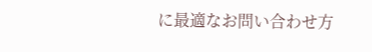に最適なお問い合わせ方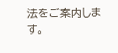法をご案内します。